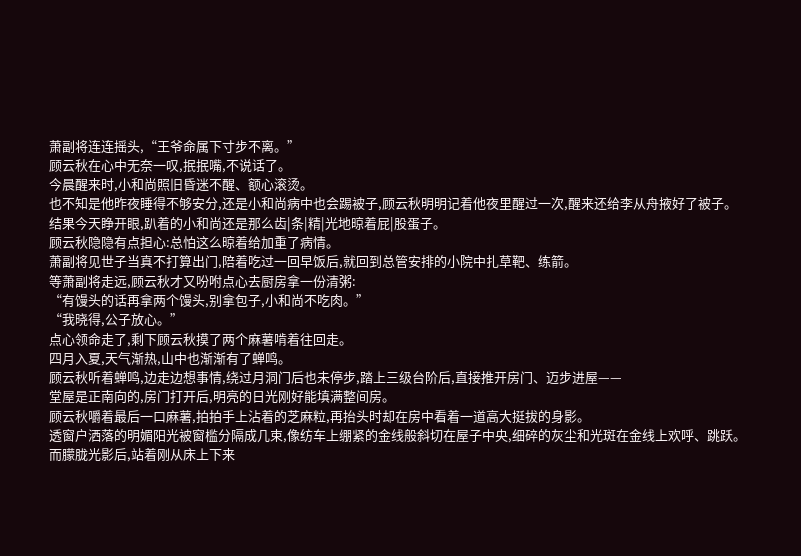萧副将连连摇头,“王爷命属下寸步不离。”
顾云秋在心中无奈一叹,抿抿嘴,不说话了。
今晨醒来时,小和尚照旧昏迷不醒、额心滚烫。
也不知是他昨夜睡得不够安分,还是小和尚病中也会踢被子,顾云秋明明记着他夜里醒过一次,醒来还给李从舟掖好了被子。
结果今天睁开眼,趴着的小和尚还是那么齿|条|精|光地晾着屁|股蛋子。
顾云秋隐隐有点担心:总怕这么晾着给加重了病情。
萧副将见世子当真不打算出门,陪着吃过一回早饭后,就回到总管安排的小院中扎草靶、练箭。
等萧副将走远,顾云秋才又吩咐点心去厨房拿一份清粥:
“有馒头的话再拿两个馒头,别拿包子,小和尚不吃肉。”
“我晓得,公子放心。”
点心领命走了,剩下顾云秋摸了两个麻薯啃着往回走。
四月入夏,天气渐热,山中也渐渐有了蝉鸣。
顾云秋听着蝉鸣,边走边想事情,绕过月洞门后也未停步,踏上三级台阶后,直接推开房门、迈步进屋——
堂屋是正南向的,房门打开后,明亮的日光刚好能填满整间房。
顾云秋嚼着最后一口麻薯,拍拍手上沾着的芝麻粒,再抬头时却在房中看着一道高大挺拔的身影。
透窗户洒落的明媚阳光被窗槛分隔成几束,像纺车上绷紧的金线般斜切在屋子中央,细碎的灰尘和光斑在金线上欢呼、跳跃。
而朦胧光影后,站着刚从床上下来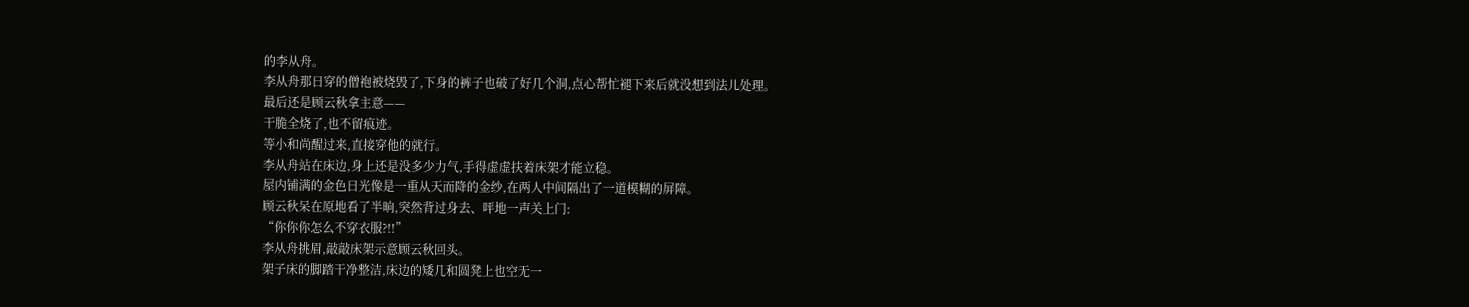的李从舟。
李从舟那日穿的僧袍被烧毁了,下身的裤子也破了好几个洞,点心帮忙褪下来后就没想到法儿处理。
最后还是顾云秋拿主意——
干脆全烧了,也不留痕迹。
等小和尚醒过来,直接穿他的就行。
李从舟站在床边,身上还是没多少力气,手得虚虚扶着床架才能立稳。
屋内铺满的金色日光像是一重从天而降的金纱,在两人中间隔出了一道模糊的屏障。
顾云秋呆在原地看了半晌,突然背过身去、呯地一声关上门:
“你你你怎么不穿衣服?!!”
李从舟挑眉,敲敲床架示意顾云秋回头。
架子床的脚踏干净整洁,床边的矮几和圆凳上也空无一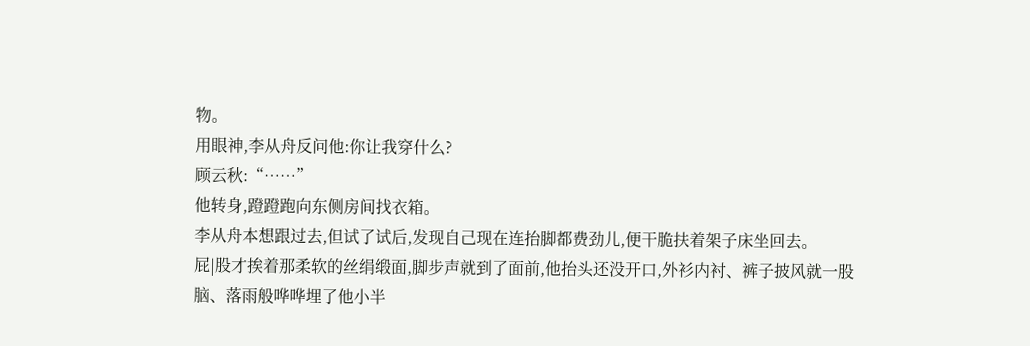物。
用眼神,李从舟反问他:你让我穿什么?
顾云秋:“……”
他转身,蹬蹬跑向东侧房间找衣箱。
李从舟本想跟过去,但试了试后,发现自己现在连抬脚都费劲儿,便干脆扶着架子床坐回去。
屁|股才挨着那柔软的丝绢缎面,脚步声就到了面前,他抬头还没开口,外衫内衬、裤子披风就一股脑、落雨般哗哗埋了他小半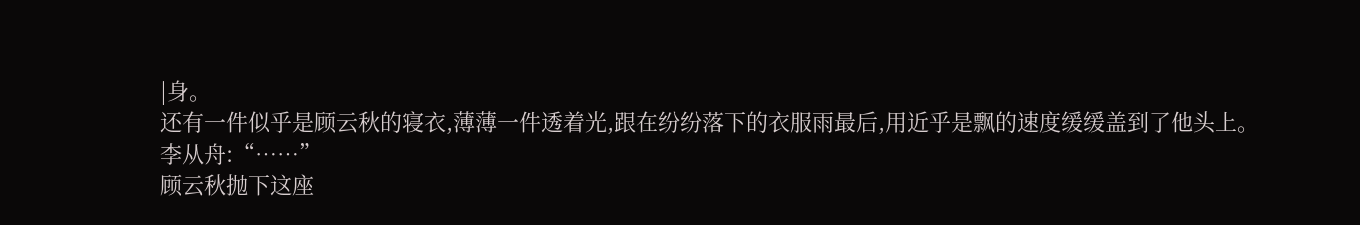|身。
还有一件似乎是顾云秋的寝衣,薄薄一件透着光,跟在纷纷落下的衣服雨最后,用近乎是飘的速度缓缓盖到了他头上。
李从舟:“……”
顾云秋抛下这座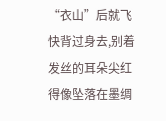“衣山”后就飞快背过身去,别着发丝的耳朵尖红得像坠落在墨绸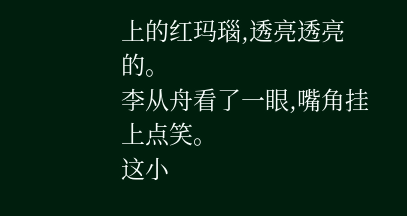上的红玛瑙,透亮透亮的。
李从舟看了一眼,嘴角挂上点笑。
这小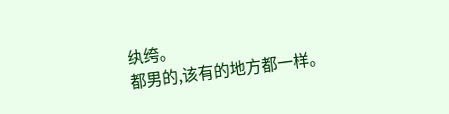纨绔。
都男的,该有的地方都一样。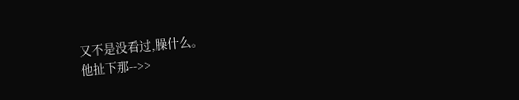又不是没看过,臊什么。
他扯下那-->>